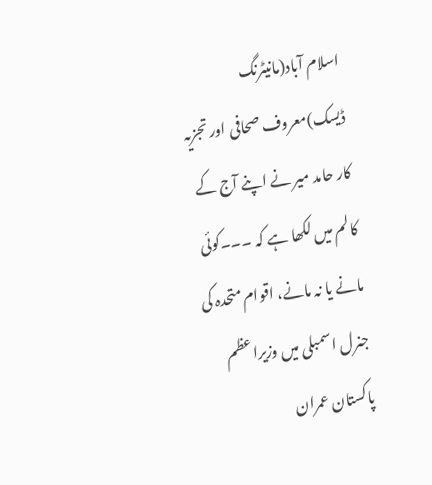اسلام آباد(مانیٹرنگ ڈیسک)معروف صحافی اور تجزیہ کار حامد میر نے اپنے آج کے کالم میں لکھا ہے کہ ۔۔۔کوئی مانے یا نہ مانے، اقوام متحدہ کی جنرل اسمبلی میں وزیراعظم پاکستان عمران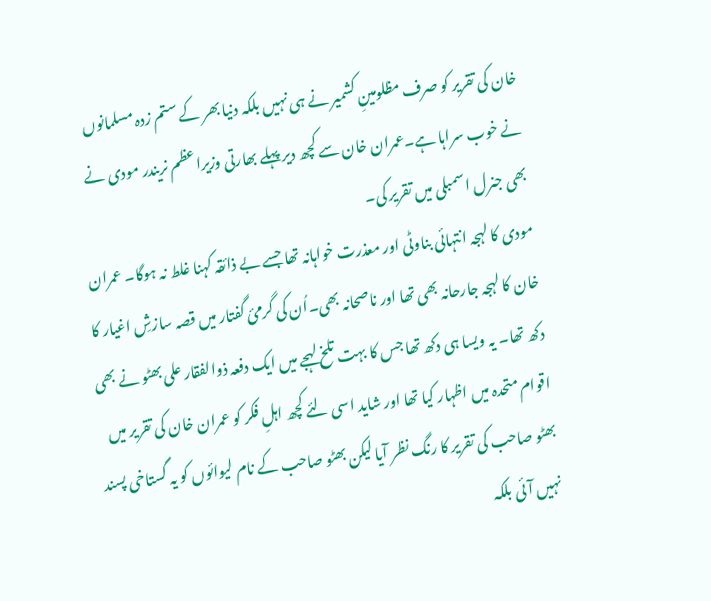خان کی تقریر کو صرف مظلومینِ کشمیر نے ہی نہیں بلکہ دنیا بھر کے ستم زدہ مسلمانوں نے خوب سراہا ہے۔عمران خان سے کچھ دیر پہلے بھارتی وزیراعظم نریندر مودی نے بھی جنرل اسمبلی میں تقریر کی۔
مودی کا لہجہ انتہائی بناوٹی اور معذرت خواہانہ تھا جسے بے ذائقہ کہنا غلط نہ ہوگا۔ عمران خان کا لہجہ جارحانہ بھی تھا اور ناصحانہ بھی۔اُن کی گرمیٔ گفتار میں قصہ سازشِ اغیار کا دکھ تھا۔ یہ ویسا ہی دکھ تھا جس کا بہت تلخ لہجے میں ایک دفعہ ذوالفقار علی بھٹو نے بھی اقوام متحدہ میں اظہار کیا تھا اور شاید اسی لئے کچھ اہلِ فکر کو عمران خان کی تقریر میں بھٹو صاحب کی تقریر کا رنگ نظر آیا لیکن بھٹو صاحب کے نام لیوائوں کو یہ گستاخی پسند نہیں آئی بلکہ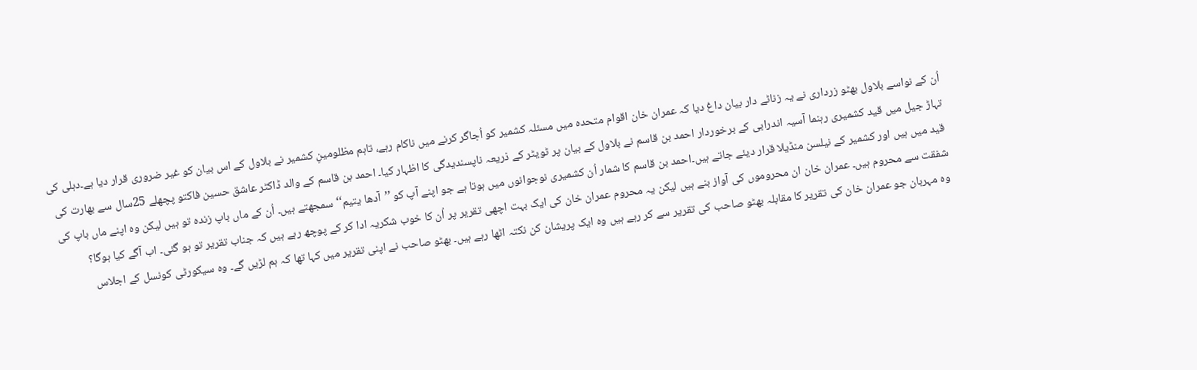اُن کے نواسے بلاول بھٹو زرداری نے یہ زناٹے دار بیان داغ دیا کہ عمران خان اقوام متحدہ میں مسئلہ کشمیر کو اُجاگر کرنے میں ناکام رہے، تاہم مظلومینِ کشمیر نے بلاول کے اس بیان کو غیر ضروری قرار دیا ہے۔دہلی کی تہاڑ جیل میں قید کشمیری رہنما آسیہ اندرابی کے برخوردار احمد بن قاسم نے بلاول کے بیان پر ٹویٹر کے ذریعہ ناپسندیدگی کا اظہار کیا۔ احمد بن قاسم کے والد ڈاکٹر عاشق حسین فاکتو پچھلے 25سال سے بھارت کی قید میں ہیں اور کشمیر کے نیلسن منڈیلا قرار دیئے جاتے ہیں۔احمد بن قاسم کا شمار اُن کشمیری نوجوانوں میں ہوتا ہے جو اپنے آپ کو ’’آدھا یتیم‘‘ سمجھتے ہیں۔ اُن کے ماں باپ زندہ تو ہیں لیکن وہ اپنے ماں باپ کی شفقت سے محروم ہیں۔ عمران خان ان محروموں کی آواز بنے ہیں لیکن یہ محروم عمران خان کی ایک بہت اچھی تقریر پر اُن کا خوب شکریہ ادا کر کے پوچھ رہے ہیں کہ جناب تقریر تو ہو گئی۔ اب آگے کیا ہوگا؟
وہ مہربان جو عمران خان کی تقریر کا مقابلہ بھٹو صاحب کی تقریر سے کر رہے ہیں وہ ایک پریشان کن نکتہ اٹھا رہے ہیں۔ بھٹو صاحب نے اپنی تقریر میں کہا تھا کہ ہم لڑیں گے۔ وہ سیکورٹی کونسل کے اجلاس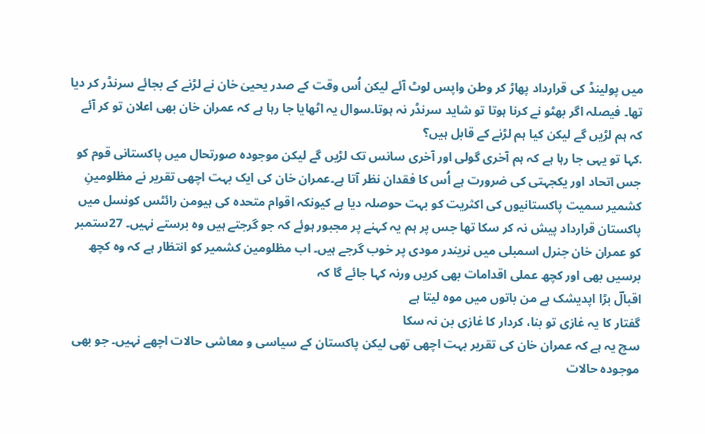میں پولینڈ کی قرارداد پھاڑ کر وطن واپس لوٹ آئے لیکن اُس وقت کے صدر یحییٰ خان نے لڑنے کے بجائے سرنڈر کر دیا تھا۔ فیصلہ اگر بھٹو نے کرنا ہوتا تو شاید سرنڈر نہ ہوتا۔سوال یہ اٹھایا جا رہا ہے کہ عمران خان بھی اعلان تو کر آئے کہ ہم لڑیں گے لیکن کیا ہم لڑنے کے قابل ہیں؟
.کہا تو یہی جا رہا ہے کہ ہم آخری گولی اور آخری سانس تک لڑیں گے لیکن موجودہ صورتحال میں پاکستانی قوم کو جس اتحاد اور یکجہتی کی ضرورت ہے اُس کا فقدان نظر آتا ہے۔عمران خان کی ایک بہت اچھی تقریر نے مظلومینِ کشمیر سمیت پاکستانیوں کی اکثریت کو بہت حوصلہ دیا ہے کیونکہ اقوام متحدہ کی ہیومن رائٹس کونسل میں پاکستان قرارداد پیش نہ کر سکا تھا جس پر ہم یہ کہنے پر مجبور ہوئے کہ جو گرجتے ہیں وہ برستے نہیں۔ 27ستمبر کو عمران خان جنرل اسمبلی میں نریندر مودی پر خوب گرجے ہیں۔ اب مظلومین کشمیر کو انتظار ہے کہ وہ کچھ برسیں بھی اور کچھ عملی اقدامات بھی کریں ورنہ کہا جائے گا کہ
اقبالؔ بڑا اپدیشک ہے من باتوں میں موہ لیتا ہے
گفتار کا یہ غازی تو بنا، کردار کا غازی بن نہ سکا
سچ یہ ہے کہ عمران خان کی تقریر بہت اچھی تھی لیکن پاکستان کے سیاسی و معاشی حالات اچھے نہیں۔ جو بھی موجودہ حالات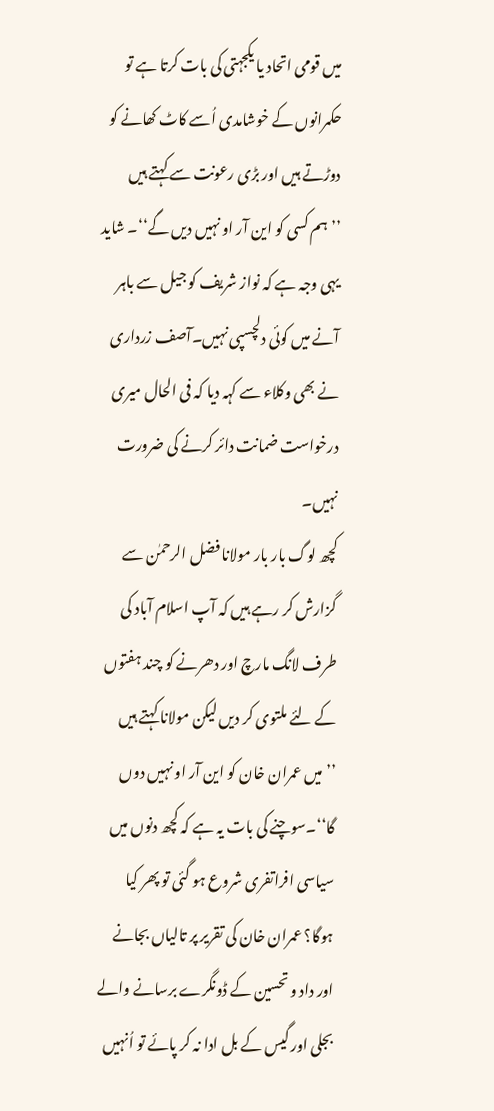میں قومی اتحاد یا یکجہتی کی بات کرتا ہے تو حکمرانوں کے خوشامدی اُسے کاٹ کھانے کو دوڑتے ہیں اور بڑی رعونت سے کہتے ہیں ’’ہم کسی کو این آر او نہیں دیں گے‘‘۔ شاید یہی وجہ ہے کہ نواز شریف کو جیل سے باہر آنے میں کوئی دلچسپی نہیں۔آصف زرداری نے بھی وکلاء سے کہہ دیا کہ فی الحال میری درخواست ضمانت دائر کرنے کی ضرورت نہیں۔
کچھ لوگ بار بار مولانا فضل الرحمٰن سے گزارش کر رہے ہیں کہ آپ اسلام آباد کی طرف لانگ مارچ اور دھرنے کو چند ہفتوں کے لئے ملتوی کر دیں لیکن مولانا کہتے ہیں ’’میں عمران خان کو این آر او نہیں دوں گا‘‘۔سوچنے کی بات یہ ہے کہ کچھ دنوں میں سیاسی افراتفری شروع ہو گئی تو پھر کیا ہوگا؟ عمران خان کی تقریر پر تالیاں بجانے اور داد و تحسین کے ڈونگرے برسانے والے بجلی اور گیس کے بل ادا نہ کر پائے تو اُنہیں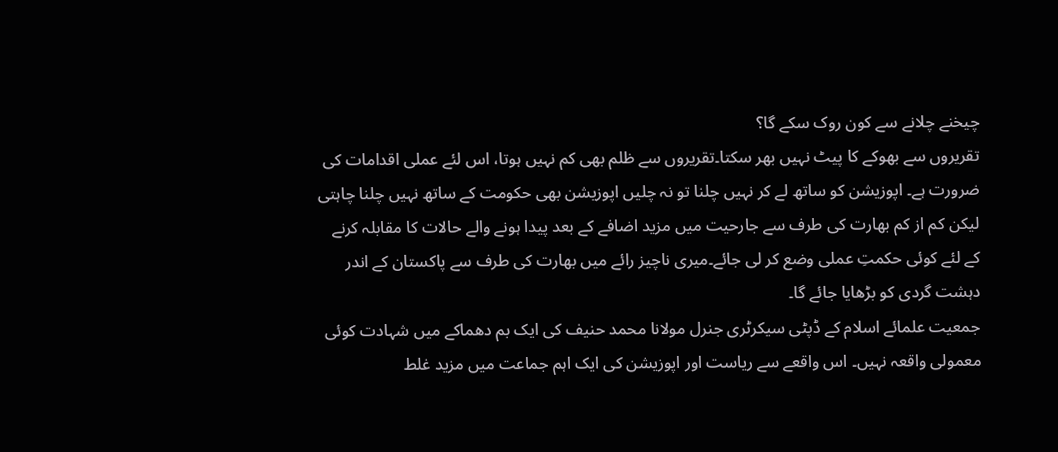چیخنے چلانے سے کون روک سکے گا؟
تقریروں سے بھوکے کا پیٹ نہیں بھر سکتا۔تقریروں سے ظلم بھی کم نہیں ہوتا، اس لئے عملی اقدامات کی ضرورت ہے۔ اپوزیشن کو ساتھ لے کر نہیں چلنا تو نہ چلیں اپوزیشن بھی حکومت کے ساتھ نہیں چلنا چاہتی لیکن کم از کم بھارت کی طرف سے جارحیت میں مزید اضافے کے بعد پیدا ہونے والے حالات کا مقابلہ کرنے کے لئے کوئی حکمتِ عملی وضع کر لی جائے۔میری ناچیز رائے میں بھارت کی طرف سے پاکستان کے اندر دہشت گردی کو بڑھایا جائے گا۔
جمعیت علمائے اسلام کے ڈپٹی سیکرٹری جنرل مولانا محمد حنیف کی ایک بم دھماکے میں شہادت کوئی معمولی واقعہ نہیں۔ اس واقعے سے ریاست اور اپوزیشن کی ایک اہم جماعت میں مزید غلط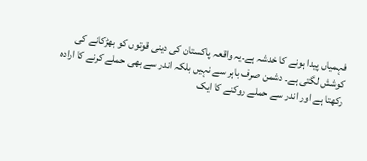فہمیاں پیدا ہونے کا خدشہ ہے۔یہ واقعہ پاکستان کی دینی قوتوں کو بھڑکانے کی کوشش لگتی ہے۔ دشمن صرف باہر سے نہیں بلکہ اندر سے بھی حملے کرنے کا ارادہ رکھتا ہے اور اندر سے حملے روکنے کا ایک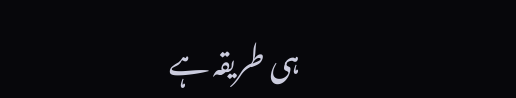ہی طریقہ ہے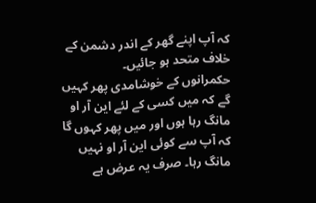کہ آپ اپنے گھر کے اندر دشمن کے خلاف متحد ہو جائیں۔
حکمرانوں کے خوشامدی پھر کہیں گے کہ میں کسی کے لئے این آر او مانگ رہا ہوں اور میں پھر کہوں گا کہ آپ سے کوئی این آر او نہیں مانگ رہا۔ صرف یہ عرض ہے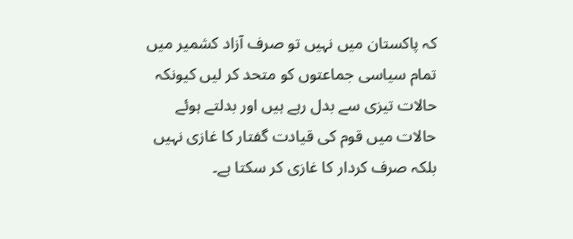کہ پاکستان میں نہیں تو صرف آزاد کشمیر میں تمام سیاسی جماعتوں کو متحد کر لیں کیونکہ حالات تیزی سے بدل رہے ہیں اور بدلتے ہوئے حالات میں قوم کی قیادت گفتار کا غازی نہیں بلکہ صرف کردار کا غازی کر سکتا ہے۔